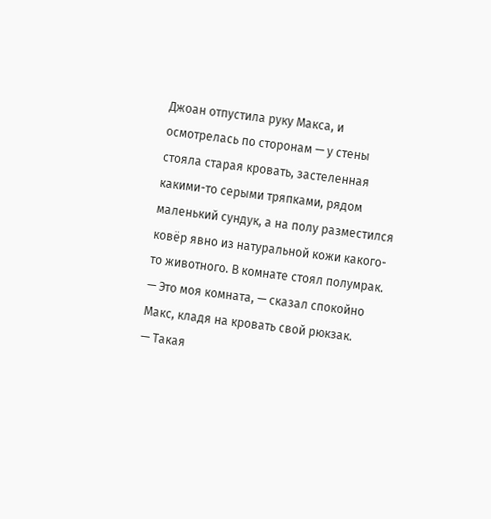Джоан отпустила руку Макса, и осмотрелась по сторонам — у стены стояла старая кровать, застеленная какими-то серыми тряпками, рядом маленький сундук, а на полу разместился ковёр явно из натуральной кожи какого-то животного. В комнате стоял полумрак.
— Это моя комната, — сказал спокойно Макс, кладя на кровать свой рюкзак.
— Такая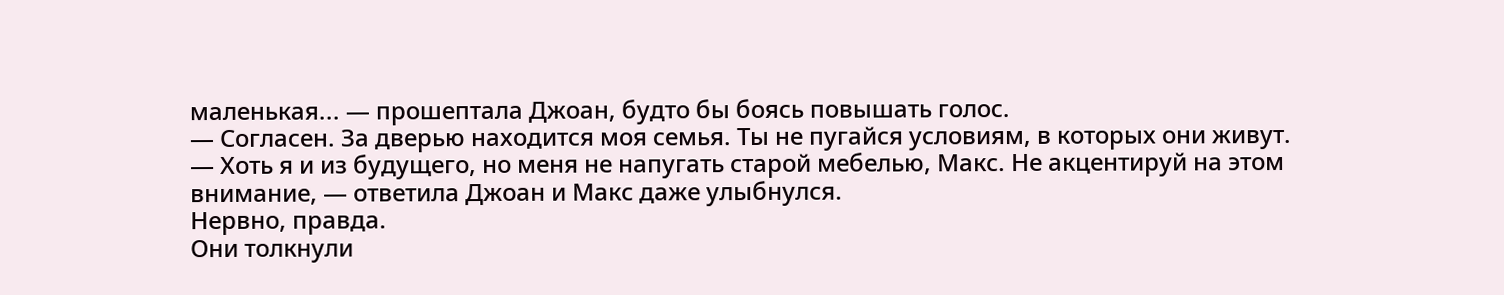маленькая... — прошептала Джоан, будто бы боясь повышать голос.
— Согласен. За дверью находится моя семья. Ты не пугайся условиям, в которых они живут.
— Хоть я и из будущего, но меня не напугать старой мебелью, Макс. Не акцентируй на этом внимание, — ответила Джоан и Макс даже улыбнулся.
Нервно, правда.
Они толкнули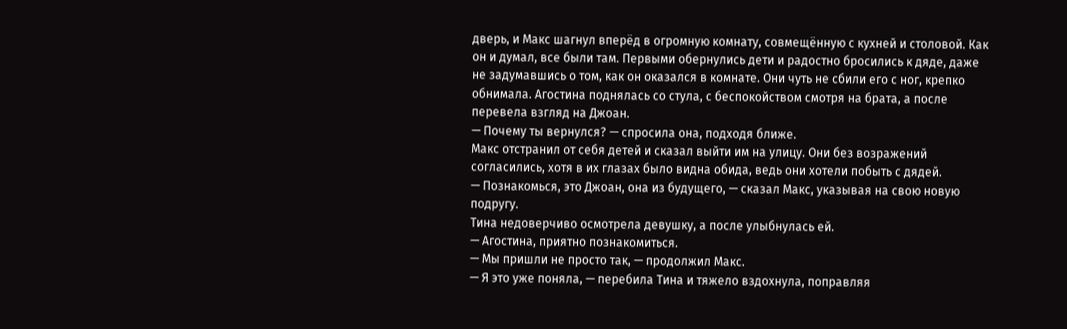дверь, и Макс шагнул вперёд в огромную комнату, совмещённую с кухней и столовой. Как он и думал, все были там. Первыми обернулись дети и радостно бросились к дяде, даже не задумавшись о том, как он оказался в комнате. Они чуть не сбили его с ног, крепко обнимала. Агостина поднялась со стула, с беспокойством смотря на брата, а после перевела взгляд на Джоан.
— Почему ты вернулся? — спросила она, подходя ближе.
Макс отстранил от себя детей и сказал выйти им на улицу. Они без возражений согласились, хотя в их глазах было видна обида, ведь они хотели побыть с дядей.
— Познакомься, это Джоан, она из будущего, — сказал Макс, указывая на свою новую подругу.
Тина недоверчиво осмотрела девушку, а после улыбнулась ей.
— Агостина, приятно познакомиться.
— Мы пришли не просто так, — продолжил Макс.
— Я это уже поняла, — перебила Тина и тяжело вздохнула, поправляя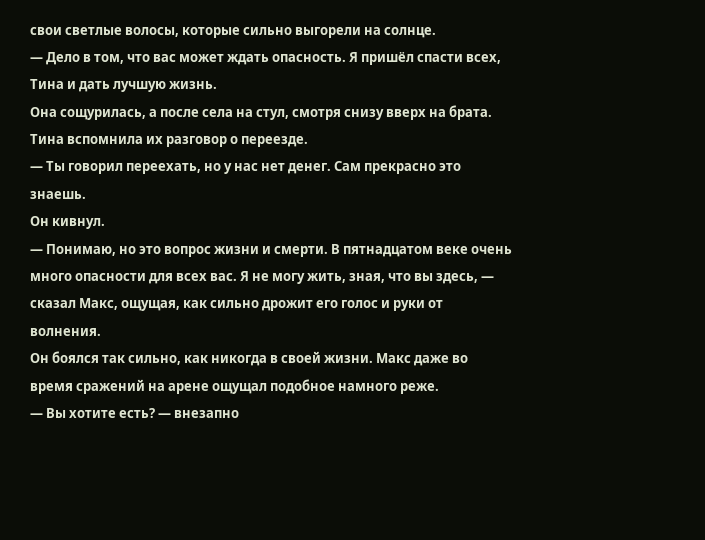свои светлые волосы, которые сильно выгорели на солнце.
— Дело в том, что вас может ждать опасность. Я пришёл спасти всех, Тина и дать лучшую жизнь.
Она сощурилась, а после села на стул, смотря снизу вверх на брата. Тина вспомнила их разговор о переезде.
— Ты говорил переехать, но у нас нет денег. Сам прекрасно это знаешь.
Он кивнул.
— Понимаю, но это вопрос жизни и смерти. В пятнадцатом веке очень много опасности для всех вас. Я не могу жить, зная, что вы здесь, — сказал Макс, ощущая, как сильно дрожит его голос и руки от волнения.
Он боялся так сильно, как никогда в своей жизни. Макс даже во время сражений на арене ощущал подобное намного реже.
— Вы хотите есть? — внезапно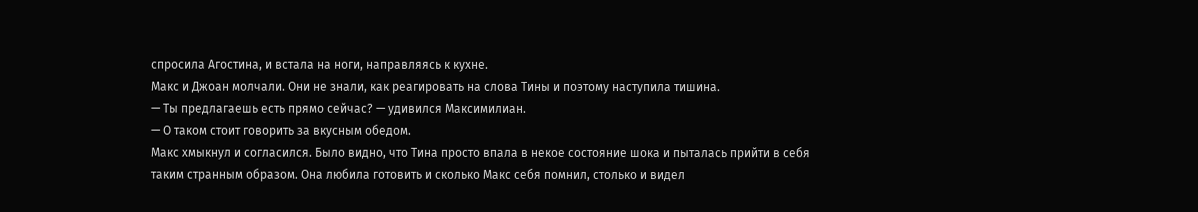спросила Агостина, и встала на ноги, направляясь к кухне.
Макс и Джоан молчали. Они не знали, как реагировать на слова Тины и поэтому наступила тишина.
— Ты предлагаешь есть прямо сейчас? — удивился Максимилиан.
— О таком стоит говорить за вкусным обедом.
Макс хмыкнул и согласился. Было видно, что Тина просто впала в некое состояние шока и пыталась прийти в себя таким странным образом. Она любила готовить и сколько Макс себя помнил, столько и видел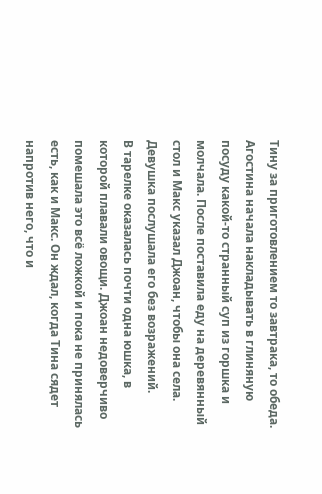Тину за приготовлением то завтрака, то обеда. Агостина начала накладывать в глиняную посуду какой-то странный суп из горшка и молчала. После поставила еду на деревянный стол и Макс указал Джоан, чтобы она села. Девушка послушала его без возражений.
В тарелке оказалась почти одна юшка, в которой плавали овощи. Джоан недоверчиво помешала это всё ложкой и пока не принялась есть, как и Макс. Он ждал, когда Тина сядет напротив него, что и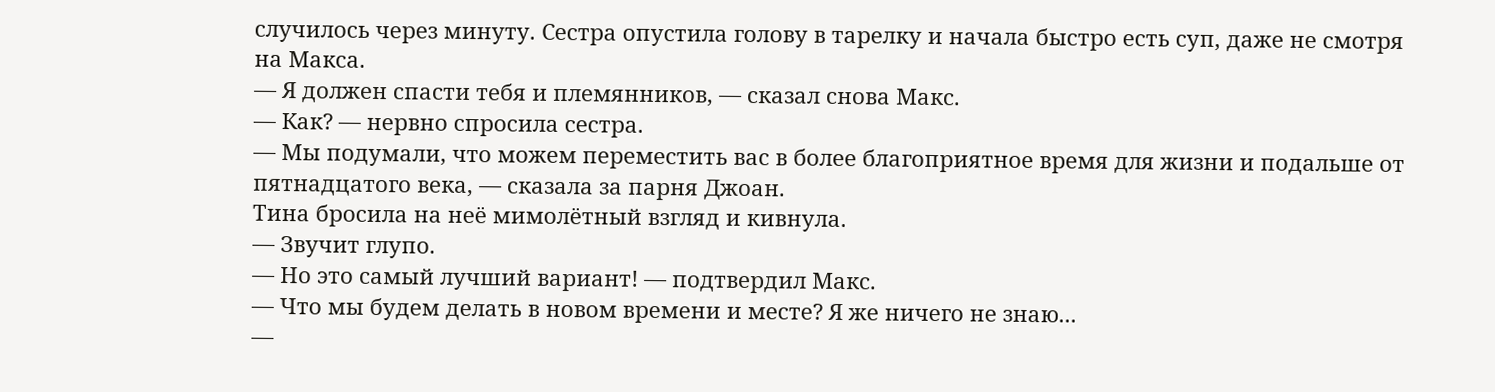случилось через минуту. Сестра опустила голову в тарелку и начала быстро есть суп, даже не смотря на Макса.
— Я должен спасти тебя и племянников, — сказал снова Макс.
— Как? — нервно спросила сестра.
— Мы подумали, что можем переместить вас в более благоприятное время для жизни и подальше от пятнадцатого века, — сказала за парня Джоан.
Тина бросила на неё мимолётный взгляд и кивнула.
— Звучит глупо.
— Но это самый лучший вариант! — подтвердил Макс.
— Что мы будем делать в новом времени и месте? Я же ничего не знаю...
—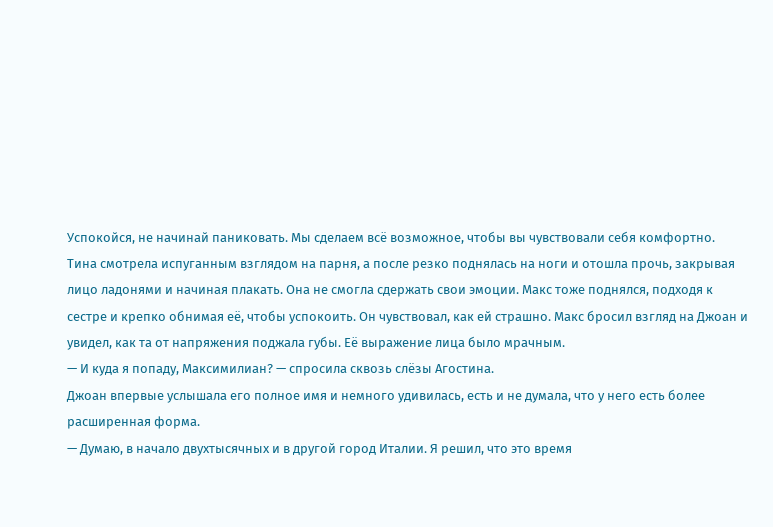Успокойся, не начинай паниковать. Мы сделаем всё возможное, чтобы вы чувствовали себя комфортно.
Тина смотрела испуганным взглядом на парня, а после резко поднялась на ноги и отошла прочь, закрывая лицо ладонями и начиная плакать. Она не смогла сдержать свои эмоции. Макс тоже поднялся, подходя к сестре и крепко обнимая её, чтобы успокоить. Он чувствовал, как ей страшно. Макс бросил взгляд на Джоан и увидел, как та от напряжения поджала губы. Её выражение лица было мрачным.
— И куда я попаду, Максимилиан? — спросила сквозь слёзы Агостина.
Джоан впервые услышала его полное имя и немного удивилась, есть и не думала, что у него есть более расширенная форма.
— Думаю, в начало двухтысячных и в другой город Италии. Я решил, что это время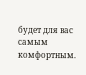будет для вас самым комфортным.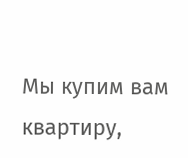Мы купим вам квартиру,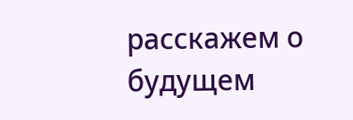расскажем о будущем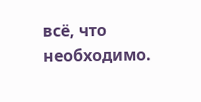всё, что необходимо.